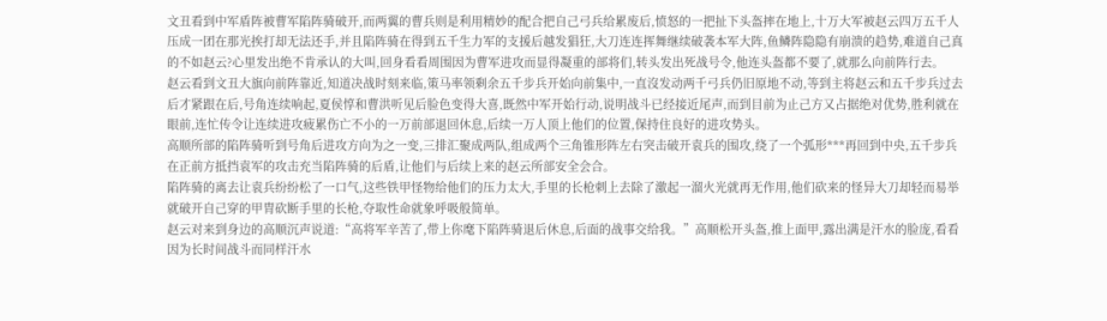文丑看到中军盾阵被曹军陷阵骑破开,而两翼的曹兵则是利用精妙的配合把自己弓兵给累废后,愤怒的一把扯下头盔摔在地上,十万大军被赵云四万五千人压成一团在那光挨打却无法还手,并且陷阵骑在得到五千生力军的支援后越发猖狂,大刀连连挥舞继续破袭本军大阵,鱼鳞阵隐隐有崩溃的趋势,难道自己真的不如赵云?心里发出绝不肯承认的大叫,回身看看周围因为曹军进攻而显得凝重的部将们,转头发出死战号令,他连头盔都不要了,就那么向前阵行去。
赵云看到文丑大旗向前阵靠近,知道决战时刻来临,策马率领剩余五千步兵开始向前集中,一直沒发动两千弓兵仍旧原地不动,等到主将赵云和五千步兵过去后才紧跟在后,号角连续响起,夏侯惇和曹洪听见后脸色变得大喜,既然中军开始行动,说明战斗已经接近尾声,而到目前为止己方又占据绝对优势,胜利就在眼前,连忙传令让连续进攻疲累伤亡不小的一万前部退回休息,后续一万人顶上他们的位置,保持住良好的进攻势头。
高顺所部的陷阵骑听到号角后进攻方向为之一变,三排汇聚成两队,组成两个三角锥形阵左右突击破开袁兵的围攻,绕了一个弧形***再回到中央,五千步兵在正前方抵挡袁军的攻击充当陷阵骑的后盾,让他们与后续上来的赵云所部安全会合。
陷阵骑的离去让袁兵纷纷松了一口气,这些铁甲怪物给他们的压力太大,手里的长枪刺上去除了激起一溜火光就再无作用,他们砍来的怪异大刀却轻而易举就破开自己穿的甲胄砍断手里的长枪,夺取性命就象呼吸般简单。
赵云对来到身边的高顺沉声说道:“高将军辛苦了,带上你麾下陷阵骑退后休息,后面的战事交给我。”高顺松开头盔,推上面甲,露出满是汗水的脸庞,看看因为长时间战斗而同样汗水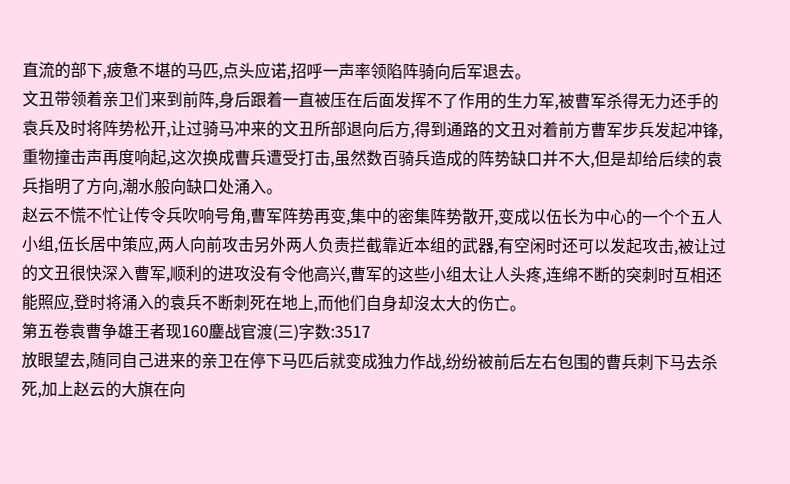直流的部下,疲惫不堪的马匹,点头应诺,招呼一声率领陷阵骑向后军退去。
文丑带领着亲卫们来到前阵,身后跟着一直被压在后面发挥不了作用的生力军,被曹军杀得无力还手的袁兵及时将阵势松开,让过骑马冲来的文丑所部退向后方,得到通路的文丑对着前方曹军步兵发起冲锋,重物撞击声再度响起,这次换成曹兵遭受打击,虽然数百骑兵造成的阵势缺口并不大,但是却给后续的袁兵指明了方向,潮水般向缺口处涌入。
赵云不慌不忙让传令兵吹响号角,曹军阵势再变,集中的密集阵势散开,变成以伍长为中心的一个个五人小组,伍长居中策应,两人向前攻击另外两人负责拦截靠近本组的武器,有空闲时还可以发起攻击,被让过的文丑很快深入曹军,顺利的进攻没有令他高兴,曹军的这些小组太让人头疼,连绵不断的突刺时互相还能照应,登时将涌入的袁兵不断刺死在地上,而他们自身却沒太大的伤亡。
第五卷袁曹争雄王者现160鏖战官渡(三)字数:3517
放眼望去,随同自己进来的亲卫在停下马匹后就变成独力作战,纷纷被前后左右包围的曹兵刺下马去杀死,加上赵云的大旗在向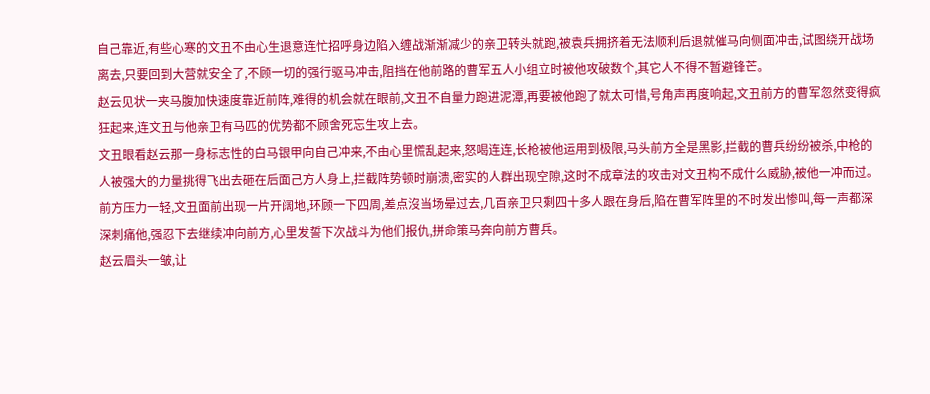自己靠近,有些心寒的文丑不由心生退意连忙招呼身边陷入缠战渐渐减少的亲卫转头就跑,被袁兵拥挤着无法顺利后退就催马向侧面冲击,试图绕开战场离去,只要回到大营就安全了,不顾一切的强行驱马冲击,阻挡在他前路的曹军五人小组立时被他攻破数个,其它人不得不暂避锋芒。
赵云见状一夹马腹加快速度靠近前阵,难得的机会就在眼前,文丑不自量力跑进泥潭,再要被他跑了就太可惜,号角声再度响起,文丑前方的曹军忽然变得疯狂起来,连文丑与他亲卫有马匹的优势都不顾舍死忘生攻上去。
文丑眼看赵云那一身标志性的白马银甲向自己冲来,不由心里慌乱起来,怒喝连连,长枪被他运用到极限,马头前方全是黑影,拦截的曹兵纷纷被杀,中枪的人被强大的力量挑得飞出去砸在后面己方人身上,拦截阵势顿时崩溃,密实的人群出现空隙,这时不成章法的攻击对文丑构不成什么威胁,被他一冲而过。
前方压力一轻,文丑面前出现一片开阔地,环顾一下四周,差点沒当场晕过去,几百亲卫只剩四十多人跟在身后,陷在曹军阵里的不时发出惨叫,每一声都深深刺痛他,强忍下去继续冲向前方,心里发誓下次战斗为他们报仇,拼命策马奔向前方曹兵。
赵云眉头一皱,让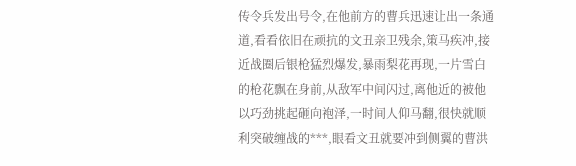传令兵发出号令,在他前方的曹兵迅速让出一条通道,看看依旧在顽抗的文丑亲卫残余,策马疾冲,接近战圈后银枪猛烈爆发,暴雨梨花再现,一片雪白的枪花飘在身前,从敌军中间闪过,离他近的被他以巧劲挑起砸向袍泽,一时间人仰马翻,很快就顺利突破缠战的***,眼看文丑就要冲到侧翼的曹洪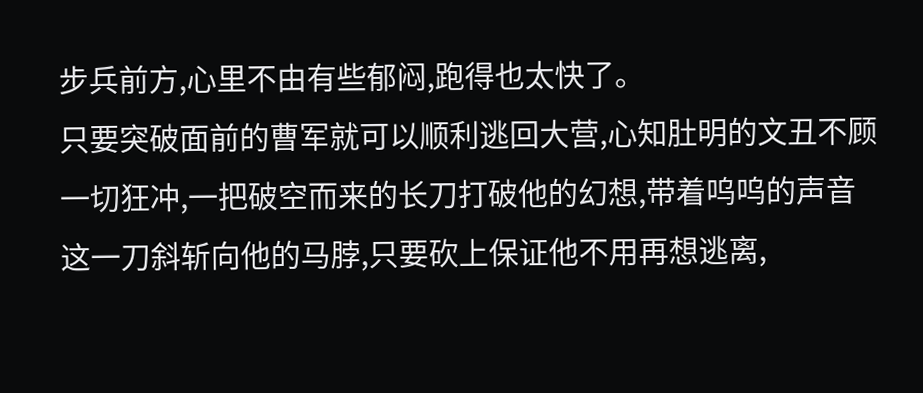步兵前方,心里不由有些郁闷,跑得也太快了。
只要突破面前的曹军就可以顺利逃回大营,心知肚明的文丑不顾一切狂冲,一把破空而来的长刀打破他的幻想,带着呜呜的声音这一刀斜斩向他的马脖,只要砍上保证他不用再想逃离,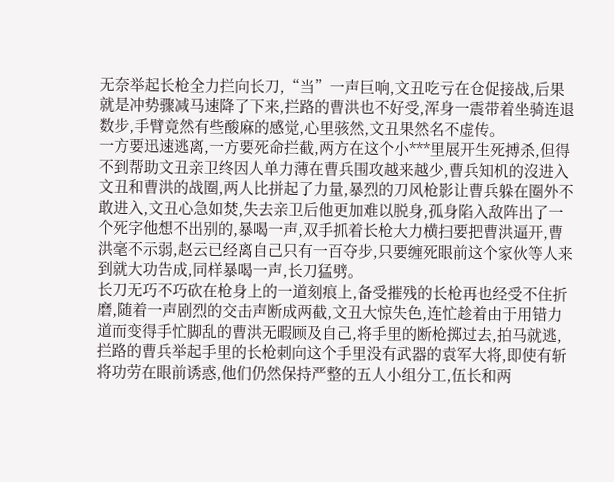无奈举起长枪全力拦向长刀,“当”一声巨响,文丑吃亏在仓促接战,后果就是冲势骤减马速降了下来,拦路的曹洪也不好受,浑身一震带着坐骑连退数步,手臂竟然有些酸麻的感觉,心里骇然,文丑果然名不虚传。
一方要迅速逃离,一方要死命拦截,两方在这个小***里展开生死搏杀,但得不到帮助文丑亲卫终因人单力薄在曹兵围攻越来越少,曹兵知机的沒进入文丑和曹洪的战圈,两人比拼起了力量,暴烈的刀风枪影让曹兵躲在圈外不敢进入,文丑心急如焚,失去亲卫后他更加难以脱身,孤身陷入敌阵出了一个死字他想不出别的,暴喝一声,双手抓着长枪大力横扫要把曹洪逼开,曹洪毫不示弱,赵云已经离自己只有一百夺步,只要缠死眼前这个家伙等人来到就大功告成,同样暴喝一声,长刀猛劈。
长刀无巧不巧砍在枪身上的一道刻痕上,备受摧残的长枪再也经受不住折磨,随着一声剧烈的交击声断成两截,文丑大惊失色,连忙趁着由于用错力道而变得手忙脚乱的曹洪无暇顾及自己,将手里的断枪掷过去,拍马就逃,拦路的曹兵举起手里的长枪刺向这个手里没有武器的袁军大将,即使有斩将功劳在眼前诱惑,他们仍然保持严整的五人小组分工,伍长和两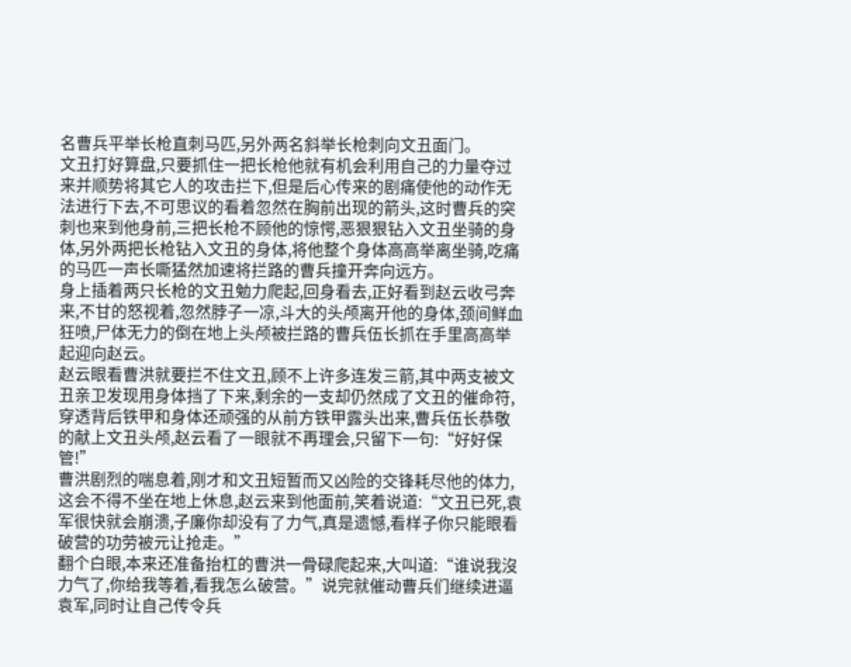名曹兵平举长枪直刺马匹,另外两名斜举长枪刺向文丑面门。
文丑打好算盘,只要抓住一把长枪他就有机会利用自己的力量夺过来并顺势将其它人的攻击拦下,但是后心传来的剧痛使他的动作无法进行下去,不可思议的看着忽然在胸前出现的箭头,这时曹兵的突刺也来到他身前,三把长枪不顾他的惊愕,恶狠狠钻入文丑坐骑的身体,另外两把长枪钻入文丑的身体,将他整个身体高高举离坐骑,吃痛的马匹一声长嘶猛然加速将拦路的曹兵撞开奔向远方。
身上插着两只长枪的文丑勉力爬起,回身看去,正好看到赵云收弓奔来,不甘的怒视着,忽然脖子一凉,斗大的头颅离开他的身体,颈间鲜血狂喷,尸体无力的倒在地上头颅被拦路的曹兵伍长抓在手里高高举起迎向赵云。
赵云眼看曹洪就要拦不住文丑,顾不上许多连发三箭,其中两支被文丑亲卫发现用身体挡了下来,剩余的一支却仍然成了文丑的催命符,穿透背后铁甲和身体还顽强的从前方铁甲露头出来,曹兵伍长恭敬的献上文丑头颅,赵云看了一眼就不再理会,只留下一句:“好好保管!”
曹洪剧烈的喘息着,刚才和文丑短暂而又凶险的交锋耗尽他的体力,这会不得不坐在地上休息,赵云来到他面前,笑着说道:“文丑已死,袁军很快就会崩溃,子廉你却没有了力气,真是遗憾,看样子你只能眼看破营的功劳被元让抢走。”
翻个白眼,本来还准备抬杠的曹洪一骨碌爬起来,大叫道:“谁说我沒力气了,你给我等着,看我怎么破营。”说完就催动曹兵们继续进逼袁军,同时让自己传令兵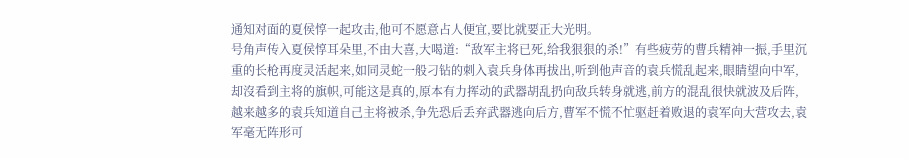通知对面的夏侯惇一起攻击,他可不愿意占人便宜,要比就要正大光明。
号角声传入夏侯惇耳朵里,不由大喜,大喝道:“敌军主将已死,给我狠狠的杀!”有些疲劳的曹兵精神一振,手里沉重的长枪再度灵活起来,如同灵蛇一般刁钻的刺入袁兵身体再拔出,听到他声音的袁兵慌乱起来,眼睛望向中军,却沒看到主将的旗帜,可能这是真的,原本有力挥动的武器胡乱扔向敌兵转身就逃,前方的混乱很快就波及后阵,越来越多的袁兵知道自己主将被杀,争先恐后丢弃武器逃向后方,曹军不慌不忙驱赶着败退的袁军向大营攻去,袁军毫无阵形可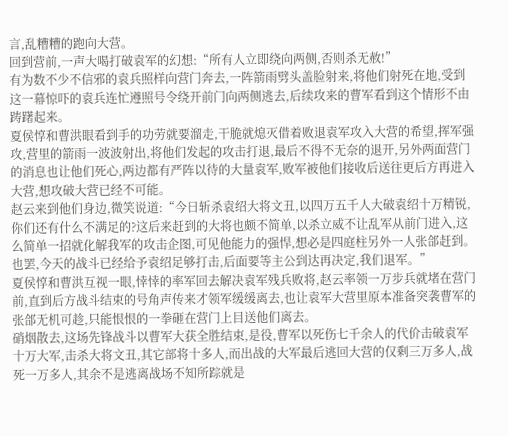言,乱糟糟的跑向大营。
回到营前,一声大喝打破袁军的幻想:“所有人立即绕向两侧,否则杀无赦!”
有为数不少不信邪的袁兵照样向营门奔去,一阵箭雨劈头盖脸射来,将他们射死在地,受到这一幕惊吓的袁兵连忙遵照号令绕开前门向两侧逃去,后续攻来的曹军看到这个情形不由踌躇起来。
夏侯惇和曹洪眼看到手的功劳就要溜走,干脆就熄灭借着败退袁军攻入大营的希望,挥军强攻,营里的箭雨一波波射出,将他们发起的攻击打退,最后不得不无奈的退开,另外两面营门的消息也让他们死心,两边都有严阵以待的大量袁军,败军被他们接收后送往更后方再进入大营,想攻破大营已经不可能。
赵云来到他们身边,微笑说道:“今日斩杀袁绍大将文丑,以四万五千人大破袁绍十万精锐,你们还有什么不满足的?这后来赶到的大将也颇不简单,以杀立威不让乱军从前门进入,这么简单一招就化解我军的攻击企图,可见他能力的强悍,想必是四庭柱另外一人张郃赶到。也罢,今天的战斗已经给予袁绍足够打击,后面要等主公到达再决定,我们退军。”
夏侯惇和曹洪互视一眼,悻悻的率军回去解决袁军残兵败将,赵云率领一万步兵就堵在营门前,直到后方战斗结束的号角声传来才领军缓缓离去,也让袁军大营里原本准备突袭曹军的张郃无机可趁,只能恨恨的一拳砸在营门上目送他们离去。
硝烟散去,这场先锋战斗以曹军大获全胜结束,是役,曹军以死伤七千余人的代价击破袁军十万大军,击杀大将文丑,其它部将十多人,而出战的大军最后逃回大营的仅剩三万多人,战死一万多人,其余不是逃离战场不知所踪就是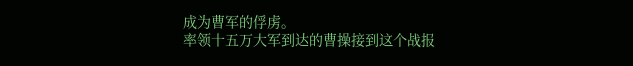成为曹军的俘虏。
率领十五万大军到达的曹操接到这个战报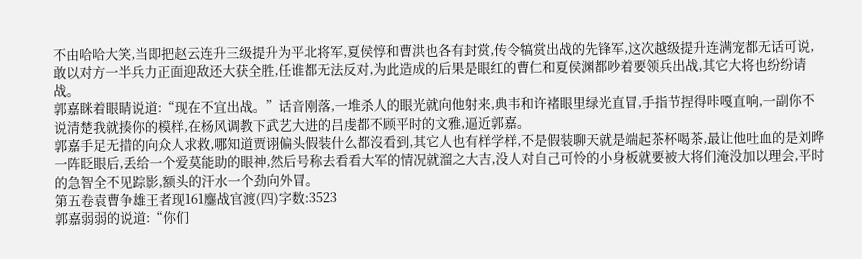不由哈哈大笑,当即把赵云连升三级提升为平北将军,夏侯惇和曹洪也各有封赏,传令犒赏出战的先锋军,这次越级提升连满宠都无话可说,敢以对方一半兵力正面迎敌还大获全胜,任谁都无法反对,为此造成的后果是眼红的曹仁和夏侯渊都吵着要领兵出战,其它大将也纷纷请战。
郭嘉眯着眼睛说道:“现在不宜出战。”话音刚落,一堆杀人的眼光就向他射来,典韦和许褚眼里绿光直冒,手指节捏得咔嘎直响,一副你不说清楚我就揍你的模样,在杨风调教下武艺大进的吕虔都不顾平时的文雅,逼近郭嘉。
郭嘉手足无措的向众人求救,哪知道贾诩偏头假装什么都沒看到,其它人也有样学样,不是假装聊天就是端起茶杯喝茶,最让他吐血的是刘晔一阵眨眼后,丢给一个爱莫能助的眼神,然后号称去看看大军的情况就溜之大吉,没人对自己可怜的小身板就要被大将们淹没加以理会,平时的急智全不见踪影,额头的汗水一个劲向外冒。
第五卷袁曹争雄王者现161鏖战官渡(四)字数:3523
郭嘉弱弱的说道:“你们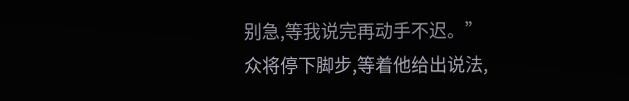别急,等我说完再动手不迟。”
众将停下脚步,等着他给出说法,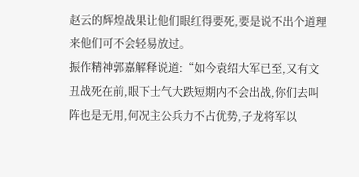赵云的辉煌战果让他们眼红得要死,要是说不出个道理来他们可不会轻易放过。
振作精神郭嘉解释说道:“如今袁绍大军已至,又有文丑战死在前,眼下士气大跌短期内不会出战,你们去叫阵也是无用,何况主公兵力不占优势,子龙将军以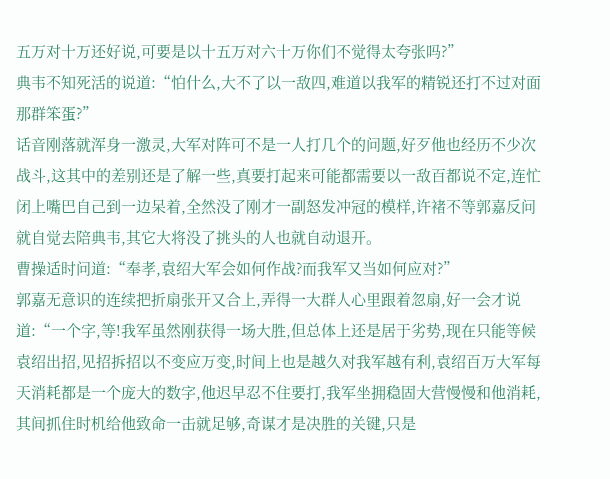五万对十万还好说,可要是以十五万对六十万你们不觉得太夸张吗?”
典韦不知死活的说道:“怕什么,大不了以一敌四,难道以我军的精锐还打不过对面那群笨蛋?”
话音刚落就浑身一激灵,大军对阵可不是一人打几个的问题,好歹他也经历不少次战斗,这其中的差别还是了解一些,真要打起来可能都需要以一敌百都说不定,连忙闭上嘴巴自己到一边呆着,全然没了刚才一副怒发冲冠的模样,许褚不等郭嘉反问就自觉去陪典韦,其它大将没了挑头的人也就自动退开。
曹操适时问道:“奉孝,袁绍大军会如何作战?而我军又当如何应对?”
郭嘉无意识的连续把折扇张开又合上,弄得一大群人心里跟着忽扇,好一会才说道:“一个字,等!我军虽然刚获得一场大胜,但总体上还是居于劣势,现在只能等候袁绍出招,见招拆招以不变应万变,时间上也是越久对我军越有利,袁绍百万大军每天消耗都是一个庞大的数字,他迟早忍不住要打,我军坐拥稳固大营慢慢和他消耗,其间抓住时机给他致命一击就足够,奇谋才是决胜的关键,只是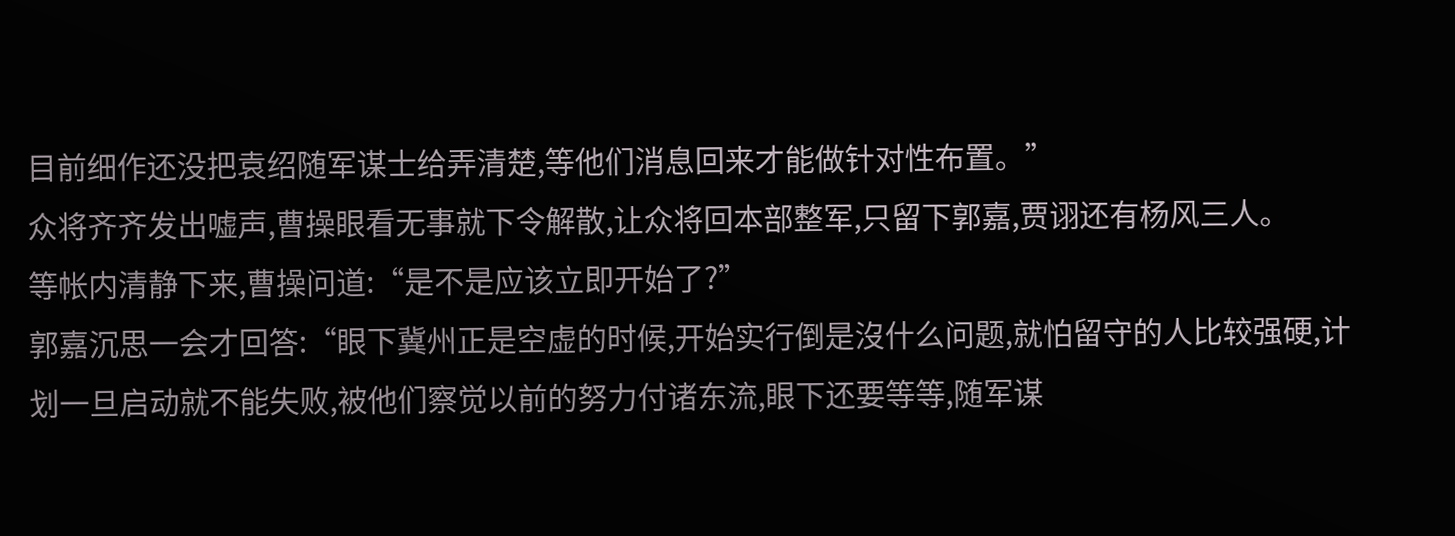目前细作还没把袁绍随军谋士给弄清楚,等他们消息回来才能做针对性布置。”
众将齐齐发出嘘声,曹操眼看无事就下令解散,让众将回本部整军,只留下郭嘉,贾诩还有杨风三人。
等帐内清静下来,曹操问道:“是不是应该立即开始了?”
郭嘉沉思一会才回答:“眼下冀州正是空虚的时候,开始实行倒是沒什么问题,就怕留守的人比较强硬,计划一旦启动就不能失败,被他们察觉以前的努力付诸东流,眼下还要等等,随军谋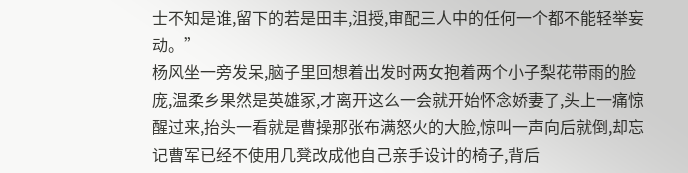士不知是谁,留下的若是田丰,沮授,审配三人中的任何一个都不能轻举妄动。”
杨风坐一旁发呆,脑子里回想着出发时两女抱着两个小子梨花带雨的脸庞,温柔乡果然是英雄冢,才离开这么一会就开始怀念娇妻了,头上一痛惊醒过来,抬头一看就是曹操那张布满怒火的大脸,惊叫一声向后就倒,却忘记曹军已经不使用几凳改成他自己亲手设计的椅子,背后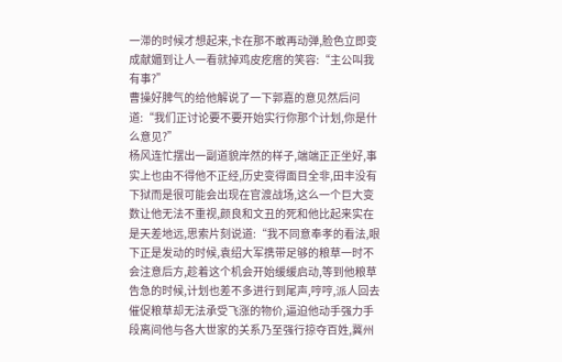一滞的时候才想起来,卡在那不敢再动弹,脸色立即变成献媚到让人一看就掉鸡皮疙瘩的笑容:“主公叫我有事?”
曹操好脾气的给他解说了一下郭嘉的意见然后问道:“我们正讨论要不要开始实行你那个计划,你是什么意见?”
杨风连忙摆出一副道貌岸然的样子,端端正正坐好,事实上也由不得他不正经,历史变得面目全非,田丰没有下狱而是很可能会出现在官渡战场,这么一个巨大变数让他无法不重视,颜良和文丑的死和他比起来实在是天差地远,思索片刻说道:“我不同意奉孝的看法,眼下正是发动的时候,袁绍大军携带足够的粮草一时不会注意后方,趁着这个机会开始缓缓启动,等到他粮草告急的时候,计划也差不多进行到尾声,哼哼,派人回去催促粮草却无法承受飞涨的物价,逼迫他动手强力手段离间他与各大世家的关系乃至强行掠夺百姓,冀州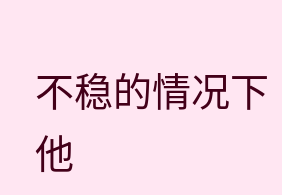不稳的情况下他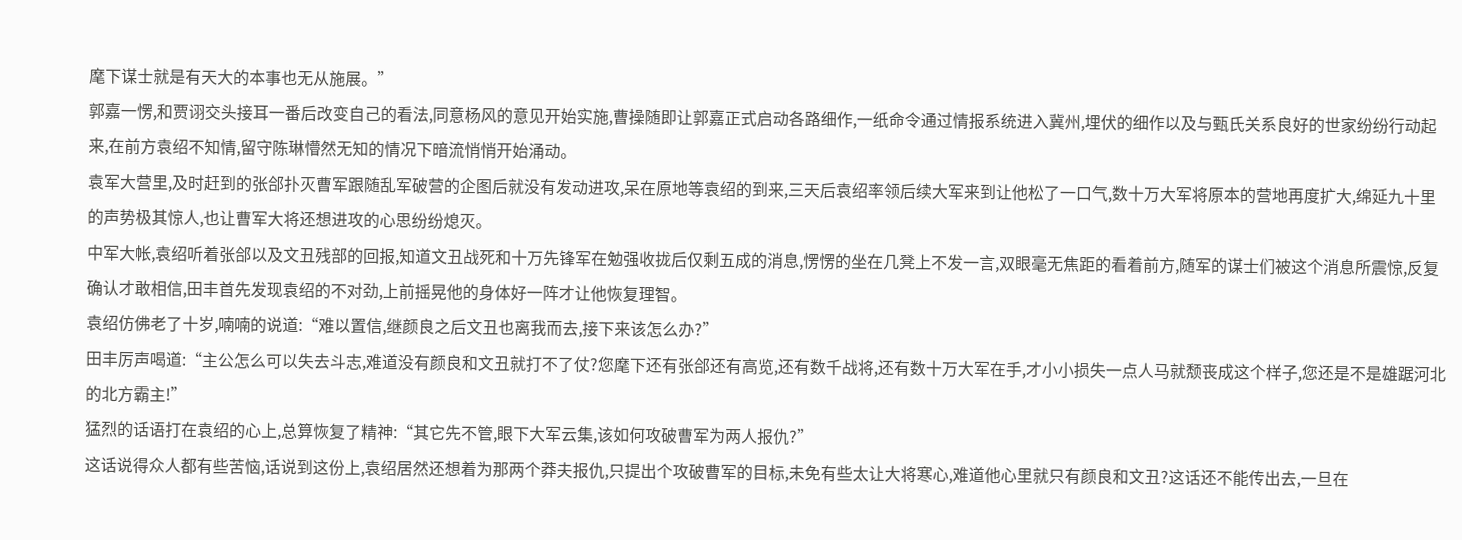麾下谋士就是有天大的本事也无从施展。”
郭嘉一愣,和贾诩交头接耳一番后改变自己的看法,同意杨风的意见开始实施,曹操随即让郭嘉正式启动各路细作,一纸命令通过情报系统进入冀州,埋伏的细作以及与甄氏关系良好的世家纷纷行动起来,在前方袁绍不知情,留守陈琳懵然无知的情况下暗流悄悄开始涌动。
袁军大营里,及时赶到的张郃扑灭曹军跟随乱军破营的企图后就没有发动进攻,呆在原地等袁绍的到来,三天后袁绍率领后续大军来到让他松了一口气,数十万大军将原本的营地再度扩大,绵延九十里的声势极其惊人,也让曹军大将还想进攻的心思纷纷熄灭。
中军大帐,袁绍听着张郃以及文丑残部的回报,知道文丑战死和十万先锋军在勉强收拢后仅剩五成的消息,愣愣的坐在几凳上不发一言,双眼毫无焦距的看着前方,随军的谋士们被这个消息所震惊,反复确认才敢相信,田丰首先发现袁绍的不对劲,上前摇晃他的身体好一阵才让他恢复理智。
袁绍仿佛老了十岁,喃喃的说道:“难以置信,继颜良之后文丑也离我而去,接下来该怎么办?”
田丰厉声喝道:“主公怎么可以失去斗志,难道没有颜良和文丑就打不了仗?您麾下还有张郃还有高览,还有数千战将,还有数十万大军在手,才小小损失一点人马就颓丧成这个样子,您还是不是雄踞河北的北方霸主!”
猛烈的话语打在袁绍的心上,总算恢复了精神:“其它先不管,眼下大军云集,该如何攻破曹军为两人报仇?”
这话说得众人都有些苦恼,话说到这份上,袁绍居然还想着为那两个莽夫报仇,只提出个攻破曹军的目标,未免有些太让大将寒心,难道他心里就只有颜良和文丑?这话还不能传出去,一旦在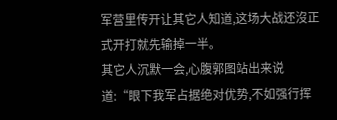军营里传开让其它人知道,这场大战还沒正式开打就先输掉一半。
其它人沉默一会,心腹郭图站出来说道:“眼下我军占据绝对优势,不如强行挥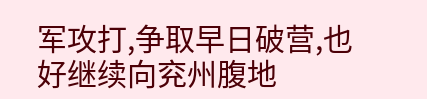军攻打,争取早日破营,也好继续向兖州腹地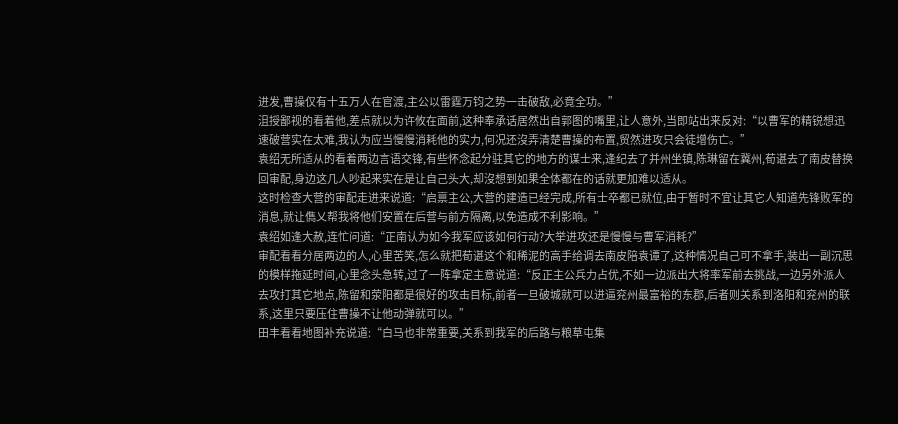进发,曹操仅有十五万人在官渡,主公以雷霆万钧之势一击破敌,必竟全功。”
沮授鄙视的看着他,差点就以为许攸在面前,这种奉承话居然出自郭图的嘴里,让人意外,当即站出来反对:“以曹军的精锐想迅速破营实在太难,我认为应当慢慢消耗他的实力,何况还沒弄清楚曹操的布置,贸然进攻只会徒增伤亡。”
袁绍无所适从的看着两边言语交锋,有些怀念起分驻其它的地方的谋士来,逢纪去了并州坐镇,陈琳留在冀州,荀谌去了南皮替换回审配,身边这几人吵起来实在是让自己头大,却沒想到如果全体都在的话就更加难以适从。
这时检查大营的审配走进来说道:“启禀主公,大营的建造已经完成,所有士卒都已就位,由于暂时不宜让其它人知道先锋败军的消息,就让儁乂帮我将他们安置在后营与前方隔离,以免造成不利影响。”
袁绍如逢大赦,连忙问道:“正南认为如今我军应该如何行动?大举进攻还是慢慢与曹军消耗?”
审配看看分居两边的人,心里苦笑,怎么就把荀谌这个和稀泥的高手给调去南皮陪袁谭了,这种情况自己可不拿手,装出一副沉思的模样拖延时间,心里念头急转,过了一阵拿定主意说道:“反正主公兵力占优,不如一边派出大将率军前去挑战,一边另外派人去攻打其它地点,陈留和荥阳都是很好的攻击目标,前者一旦破城就可以进逼兖州最富裕的东郡,后者则关系到洛阳和兖州的联系,这里只要压住曹操不让他动弹就可以。”
田丰看看地图补充说道:“白马也非常重要,关系到我军的后路与粮草屯集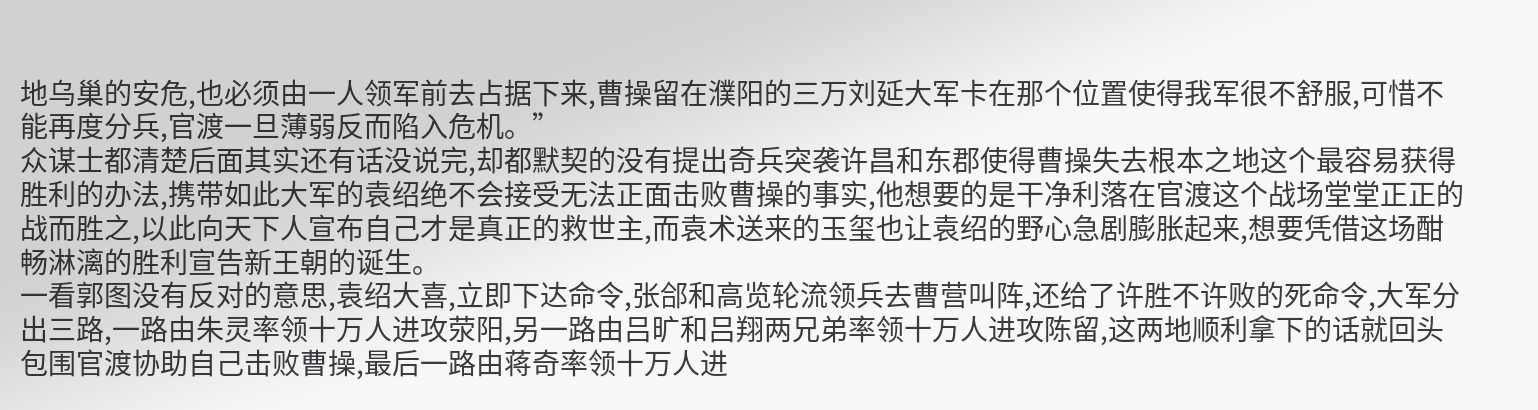地乌巢的安危,也必须由一人领军前去占据下来,曹操留在濮阳的三万刘延大军卡在那个位置使得我军很不舒服,可惜不能再度分兵,官渡一旦薄弱反而陷入危机。”
众谋士都清楚后面其实还有话没说完,却都默契的没有提出奇兵突袭许昌和东郡使得曹操失去根本之地这个最容易获得胜利的办法,携带如此大军的袁绍绝不会接受无法正面击败曹操的事实,他想要的是干净利落在官渡这个战场堂堂正正的战而胜之,以此向天下人宣布自己才是真正的救世主,而袁术送来的玉玺也让袁绍的野心急剧膨胀起来,想要凭借这场酣畅淋漓的胜利宣告新王朝的诞生。
一看郭图没有反对的意思,袁绍大喜,立即下达命令,张郃和高览轮流领兵去曹营叫阵,还给了许胜不许败的死命令,大军分出三路,一路由朱灵率领十万人进攻荥阳,另一路由吕旷和吕翔两兄弟率领十万人进攻陈留,这两地顺利拿下的话就回头包围官渡协助自己击败曹操,最后一路由蒋奇率领十万人进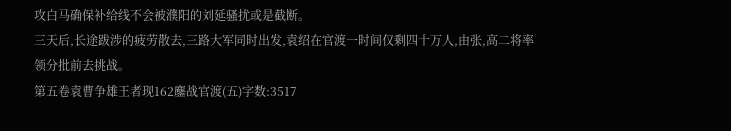攻白马确保补给线不会被濮阳的刘延骚扰或是截断。
三天后,长途跋涉的疲劳散去,三路大军同时出发,袁绍在官渡一时间仅剩四十万人,由张,高二将率领分批前去挑战。
第五卷袁曹争雄王者现162鏖战官渡(五)字数:3517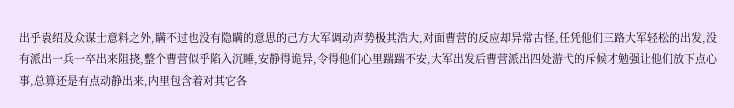出乎袁绍及众谋士意料之外,瞒不过也没有隐瞒的意思的己方大军调动声势极其浩大,对面曹营的反应却异常古怪,任凭他们三路大军轻松的出发,没有派出一兵一卒出来阻挠,整个曹营似乎陷入沉睡,安静得诡异,令得他们心里踹踹不安,大军出发后曹营派出四处游弋的斥候才勉强让他们放下点心事,总算还是有点动静出来,内里包含着对其它各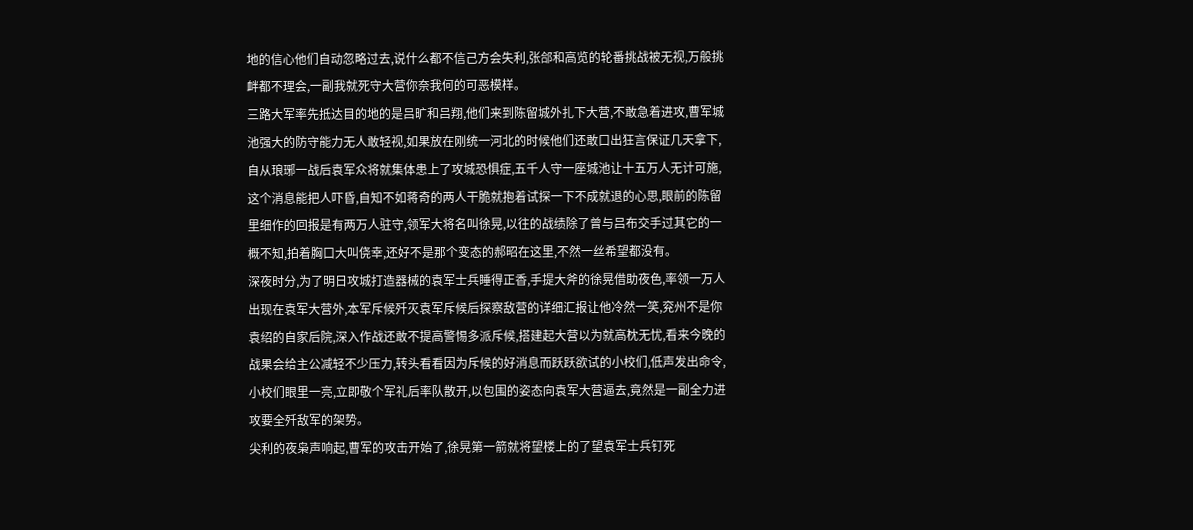地的信心他们自动忽略过去,说什么都不信己方会失利,张郃和高览的轮番挑战被无视,万般挑衅都不理会,一副我就死守大营你奈我何的可恶模样。
三路大军率先抵达目的地的是吕旷和吕翔,他们来到陈留城外扎下大营,不敢急着进攻,曹军城池强大的防守能力无人敢轻视,如果放在刚统一河北的时候他们还敢口出狂言保证几天拿下,自从琅琊一战后袁军众将就集体患上了攻城恐惧症,五千人守一座城池让十五万人无计可施,这个消息能把人吓昏,自知不如蒋奇的两人干脆就抱着试探一下不成就退的心思,眼前的陈留里细作的回报是有两万人驻守,领军大将名叫徐晃,以往的战绩除了曾与吕布交手过其它的一概不知,拍着胸口大叫侥幸,还好不是那个变态的郝昭在这里,不然一丝希望都没有。
深夜时分,为了明日攻城打造器械的袁军士兵睡得正香,手提大斧的徐晃借助夜色,率领一万人出现在袁军大营外,本军斥候歼灭袁军斥候后探察敌营的详细汇报让他冷然一笑,兖州不是你袁绍的自家后院,深入作战还敢不提高警惕多派斥候,搭建起大营以为就高枕无忧,看来今晚的战果会给主公减轻不少压力,转头看看因为斥候的好消息而跃跃欲试的小校们,低声发出命令,小校们眼里一亮,立即敬个军礼后率队散开,以包围的姿态向袁军大营逼去,竟然是一副全力进攻要全歼敌军的架势。
尖利的夜枭声响起,曹军的攻击开始了,徐晃第一箭就将望楼上的了望袁军士兵钉死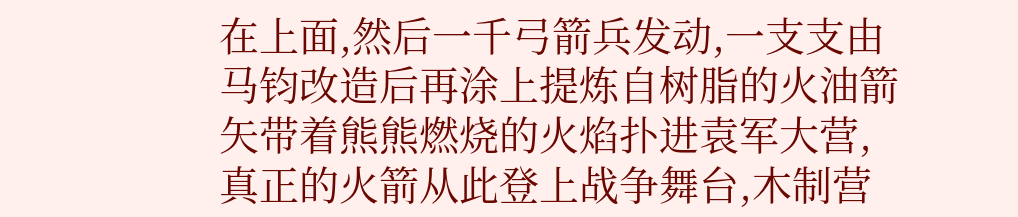在上面,然后一千弓箭兵发动,一支支由马钧改造后再涂上提炼自树脂的火油箭矢带着熊熊燃烧的火焰扑进袁军大营,真正的火箭从此登上战争舞台,木制营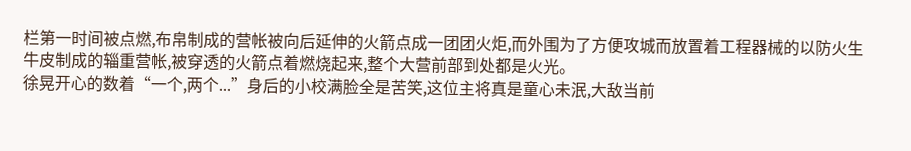栏第一时间被点燃,布帛制成的营帐被向后延伸的火箭点成一团团火炬,而外围为了方便攻城而放置着工程器械的以防火生牛皮制成的辎重营帐,被穿透的火箭点着燃烧起来,整个大营前部到处都是火光。
徐晃开心的数着“一个,两个...”身后的小校满脸全是苦笑,这位主将真是童心未泯,大敌当前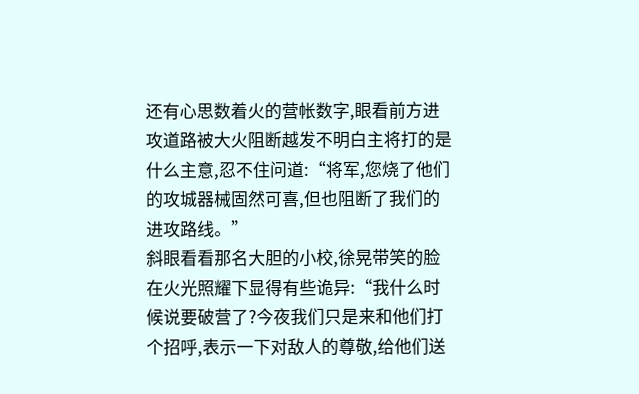还有心思数着火的营帐数字,眼看前方进攻道路被大火阻断越发不明白主将打的是什么主意,忍不住问道:“将军,您烧了他们的攻城器械固然可喜,但也阻断了我们的进攻路线。”
斜眼看看那名大胆的小校,徐晃带笑的脸在火光照耀下显得有些诡异:“我什么时候说要破营了?今夜我们只是来和他们打个招呼,表示一下对敌人的尊敬,给他们送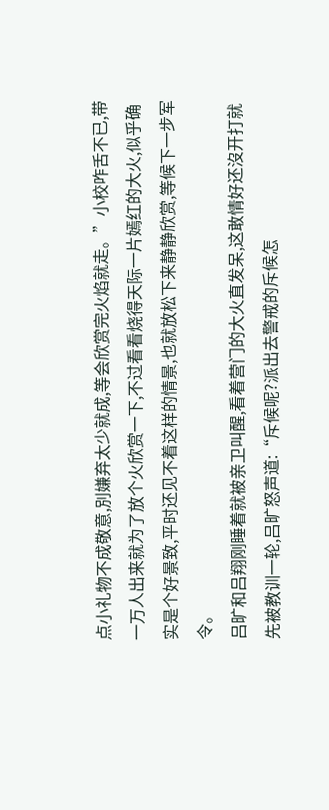点小礼物不成敬意,別嫌弃太少就成,等会欣赏完火焰就走。”小校咋舌不已,带一万人出来就为了放个火欣赏一下,不过看看烧得天际一片嫣红的大火,似乎确实是个好景致,平时还见不着这样的情景,也就放松下来静静欣赏,等候下一步军令。
吕旷和吕翔刚睡着就被亲卫叫醒,看着营门的大火直发呆,这敢情好还沒开打就先被教训一轮,吕旷怒声道:“斥候呢?派出去警戒的斥候怎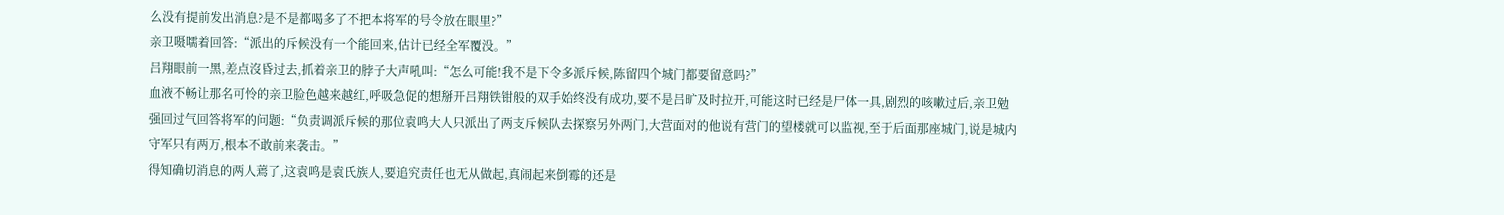么没有提前发出消息?是不是都喝多了不把本将军的号令放在眼里?”
亲卫嗫嚅着回答:“派出的斥候没有一个能回来,估计已经全军覆没。”
吕翔眼前一黑,差点沒昏过去,抓着亲卫的脖子大声吼叫:“怎么可能!我不是下令多派斥候,陈留四个城门都要留意吗?”
血液不畅让那名可怜的亲卫脸色越来越红,呼吸急促的想掰开吕翔铁钳般的双手始终没有成功,要不是吕旷及时拉开,可能这时已经是尸体一具,剧烈的咳嗽过后,亲卫勉强回过气回答将军的问题:“负责调派斥候的那位袁鸣大人只派出了两支斥候队去探察另外两门,大营面对的他说有营门的望楼就可以监视,至于后面那座城门,说是城内守军只有两万,根本不敢前来袭击。”
得知确切消息的两人蔫了,这袁鸣是袁氏族人,要追究责任也无从做起,真闹起来倒霉的还是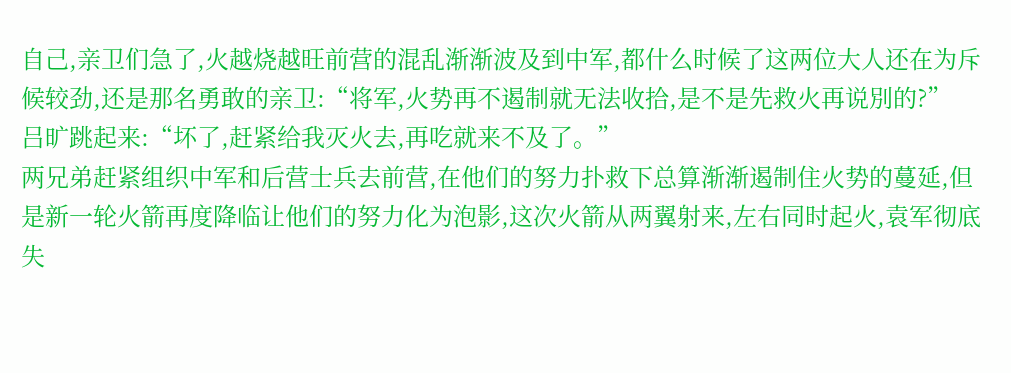自己,亲卫们急了,火越烧越旺前营的混乱渐渐波及到中军,都什么时候了这两位大人还在为斥候较劲,还是那名勇敢的亲卫:“将军,火势再不遏制就无法收拾,是不是先救火再说別的?”
吕旷跳起来:“坏了,赶紧给我灭火去,再吃就来不及了。”
两兄弟赶紧组织中军和后营士兵去前营,在他们的努力扑救下总算渐渐遏制住火势的蔓延,但是新一轮火箭再度降临让他们的努力化为泡影,这次火箭从两翼射来,左右同时起火,袁军彻底失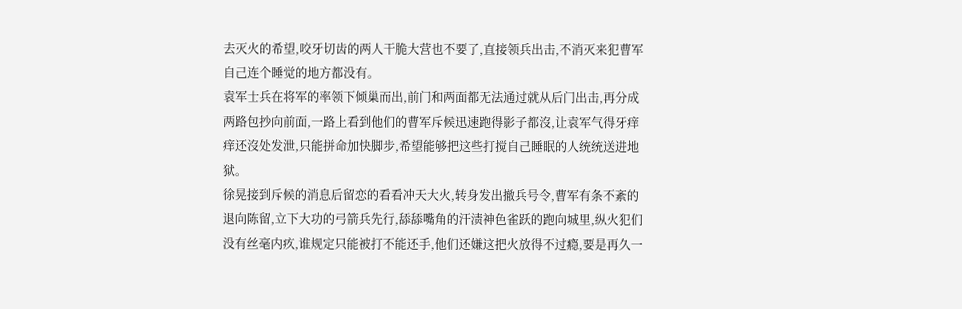去灭火的希望,咬牙切齿的两人干脆大营也不要了,直接领兵出击,不消灭来犯曹军自己连个睡觉的地方都没有。
袁军士兵在将军的率领下倾巢而出,前门和两面都无法通过就从后门出击,再分成两路包抄向前面,一路上看到他们的曹军斥候迅速跑得影子都沒,让袁军气得牙痒痒还沒处发泄,只能拼命加快脚步,希望能够把这些打搅自己睡眠的人统统送进地狱。
徐晃接到斥候的消息后留恋的看看冲天大火,转身发出撤兵号令,曹军有条不紊的退向陈留,立下大功的弓箭兵先行,舔舔嘴角的汗渍神色雀跃的跑向城里,纵火犯们没有丝毫内疚,谁规定只能被打不能还手,他们还嫌这把火放得不过瘾,要是再久一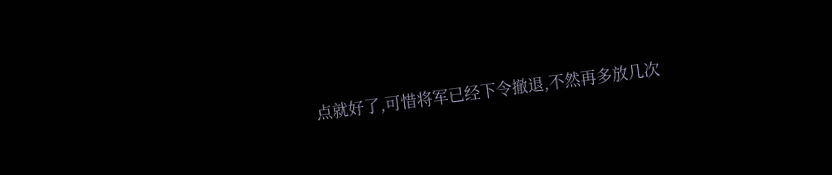点就好了,可惜将军已经下令撤退,不然再多放几次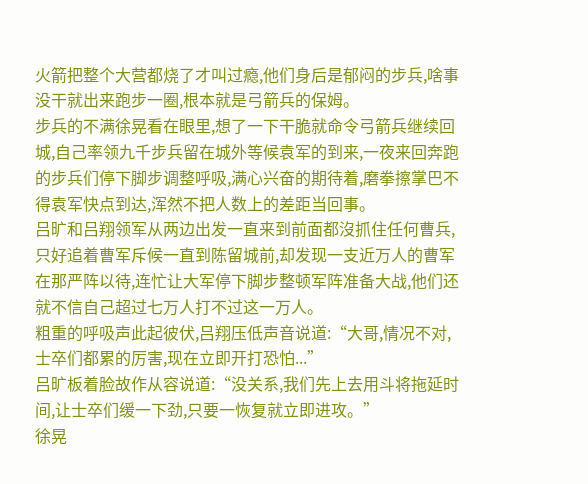火箭把整个大营都烧了才叫过瘾,他们身后是郁闷的步兵,啥事没干就出来跑步一圈,根本就是弓箭兵的保姆。
步兵的不满徐晃看在眼里,想了一下干脆就命令弓箭兵继续回城,自己率领九千步兵留在城外等候袁军的到来,一夜来回奔跑的步兵们停下脚步调整呼吸,满心兴奋的期待着,磨拳擦掌巴不得袁军快点到达,浑然不把人数上的差距当回事。
吕旷和吕翔领军从两边出发一直来到前面都沒抓住任何曹兵,只好追着曹军斥候一直到陈留城前,却发现一支近万人的曹军在那严阵以待,连忙让大军停下脚步整顿军阵准备大战,他们还就不信自己超过七万人打不过这一万人。
粗重的呼吸声此起彼伏,吕翔压低声音说道:“大哥,情况不对,士卒们都累的厉害,现在立即开打恐怕...”
吕旷板着脸故作从容说道:“没关系,我们先上去用斗将拖延时间,让士卒们缓一下劲,只要一恢复就立即进攻。”
徐晃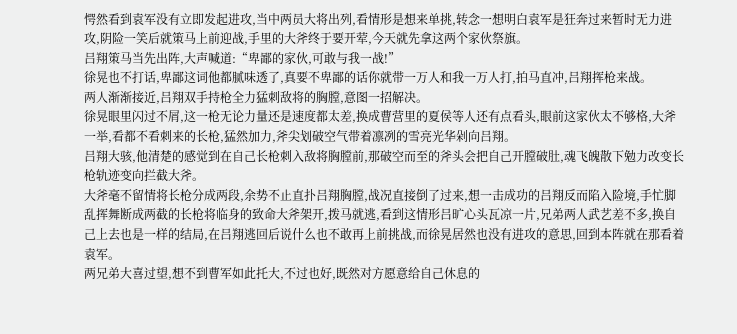愕然看到袁军没有立即发起进攻,当中两员大将出列,看情形是想来单挑,转念一想明白袁军是狂奔过来暂时无力进攻,阴险一笑后就策马上前迎战,手里的大斧终于要开荤,今天就先拿这两个家伙祭旗。
吕翔策马当先出阵,大声喊道:“卑鄙的家伙,可敢与我一战!”
徐晃也不打话,卑鄙这词他都腻味透了,真要不卑鄙的话你就带一万人和我一万人打,拍马直冲,吕翔挥枪来战。
两人渐渐接近,吕翔双手持枪全力猛刺敌将的胸膛,意图一招解决。
徐晃眼里闪过不屑,这一枪无论力量还是速度都太差,换成曹营里的夏侯等人还有点看头,眼前这家伙太不够格,大斧一举,看都不看刺来的长枪,猛然加力,斧尖划破空气带着凛冽的雪亮光华剁向吕翔。
吕翔大骇,他清楚的感觉到在自己长枪刺入敌将胸膛前,那破空而至的斧头会把自己开膛破肚,魂飞魄散下勉力改变长枪轨迹变向拦截大斧。
大斧毫不留情将长枪分成两段,余势不止直扑吕翔胸膛,战况直接倒了过来,想一击成功的吕翔反而陷入险境,手忙脚乱挥舞断成两截的长枪将临身的致命大斧架开,拨马就逃,看到这情形吕旷心头瓦凉一片,兄弟两人武艺差不多,换自己上去也是一样的结局,在吕翔逃回后说什么也不敢再上前挑战,而徐晃居然也没有进攻的意思,回到本阵就在那看着袁军。
两兄弟大喜过望,想不到曹军如此托大,不过也好,既然对方愿意给自己休息的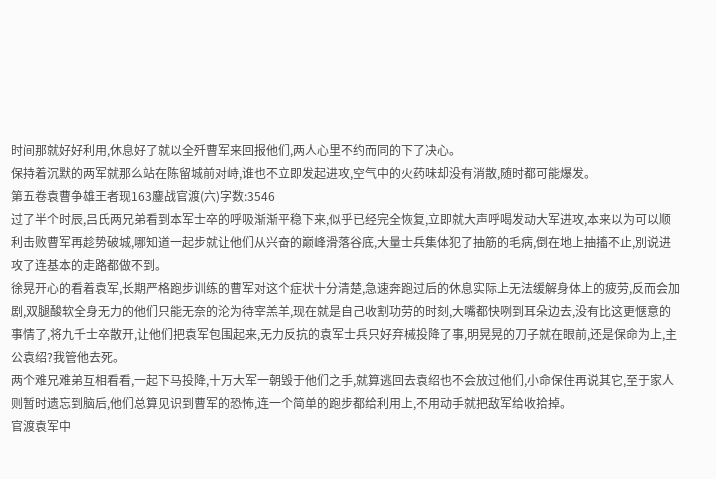时间那就好好利用,休息好了就以全歼曹军来回报他们,两人心里不约而同的下了决心。
保持着沉默的两军就那么站在陈留城前对峙,谁也不立即发起进攻,空气中的火药味却没有消散,随时都可能爆发。
第五卷袁曹争雄王者现163鏖战官渡(六)字数:3546
过了半个时辰,吕氏两兄弟看到本军士卒的呼吸渐渐平稳下来,似乎已经完全恢复,立即就大声呼喝发动大军进攻,本来以为可以顺利击败曹军再趁势破城,哪知道一起步就让他们从兴奋的巅峰滑落谷底,大量士兵集体犯了抽筋的毛病,倒在地上抽搐不止,別说进攻了连基本的走路都做不到。
徐晃开心的看着袁军,长期严格跑步训练的曹军对这个症状十分清楚,急速奔跑过后的休息实际上无法缓解身体上的疲劳,反而会加剧,双腿酸软全身无力的他们只能无奈的沦为待宰羔羊,现在就是自己收割功劳的时刻,大嘴都快咧到耳朵边去,没有比这更惬意的事情了,将九千士卒散开,让他们把袁军包围起来,无力反抗的袁军士兵只好弃械投降了事,明晃晃的刀子就在眼前,还是保命为上,主公袁绍?我管他去死。
两个难兄难弟互相看看,一起下马投降,十万大军一朝毁于他们之手,就算逃回去袁绍也不会放过他们,小命保住再说其它,至于家人则暂时遗忘到脑后,他们总算见识到曹军的恐怖,连一个简单的跑步都给利用上,不用动手就把敌军给收拾掉。
官渡袁军中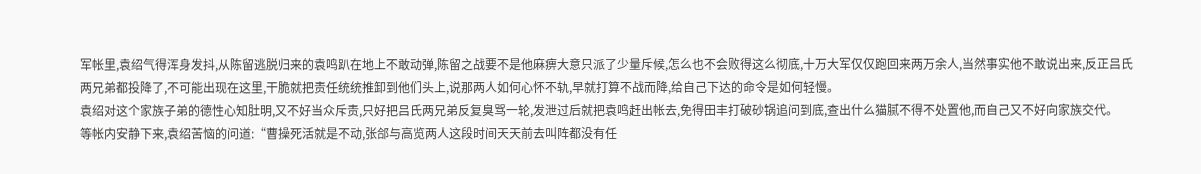军帐里,袁绍气得浑身发抖,从陈留逃脱归来的袁鸣趴在地上不敢动弹,陈留之战要不是他麻痹大意只派了少量斥候,怎么也不会败得这么彻底,十万大军仅仅跑回来两万余人,当然事实他不敢说出来,反正吕氏两兄弟都投降了,不可能出现在这里,干脆就把责任统统推卸到他们头上,说那两人如何心怀不轨,早就打算不战而降,给自己下达的命令是如何轻慢。
袁绍对这个家族子弟的德性心知肚明,又不好当众斥责,只好把吕氏两兄弟反复臭骂一轮,发泄过后就把袁鸣赶出帐去,免得田丰打破砂锅追问到底,查出什么猫腻不得不处置他,而自己又不好向家族交代。
等帐内安静下来,袁绍苦恼的问道:“曹操死活就是不动,张郃与高览两人这段时间天天前去叫阵都没有任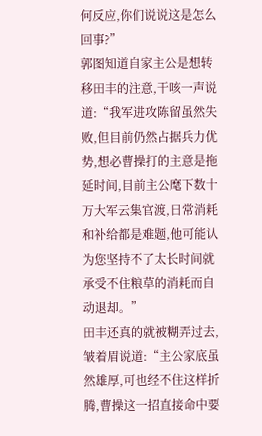何反应,你们说说这是怎么回事?”
郭图知道自家主公是想转移田丰的注意,干咳一声说道:“我军进攻陈留虽然失败,但目前仍然占据兵力优势,想必曹操打的主意是拖延时间,目前主公麾下数十万大军云集官渡,日常消耗和补给都是难题,他可能认为您坚持不了太长时间就承受不住粮草的消耗而自动退却。”
田丰还真的就被糊弄过去,皱着眉说道:“主公家底虽然雄厚,可也经不住这样折腾,曹操这一招直接命中要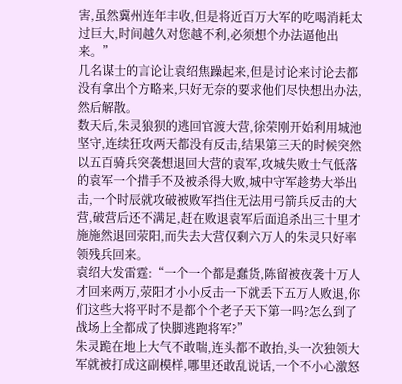害,虽然冀州连年丰收,但是将近百万大军的吃喝消耗太过巨大,时间越久对您越不利,必须想个办法逼他出来。”
几名谋士的言论让袁绍焦躁起来,但是讨论来讨论去都没有拿出个方略来,只好无奈的要求他们尽快想出办法,然后解散。
数天后,朱灵狼狈的逃回官渡大营,徐荣刚开始利用城池坚守,连续狂攻两天都没有反击,结果第三天的时候突然以五百骑兵突袭想退回大营的袁军,攻城失败士气低落的袁军一个措手不及被杀得大败,城中守军趁势大举出击,一个时辰就攻破被败军挡住无法用弓箭兵反击的大营,破营后还不满足,赶在败退袁军后面追杀出三十里才施施然退回荥阳,而失去大营仅剩六万人的朱灵只好率领残兵回来。
袁绍大发雷霆:“一个一个都是蠢货,陈留被夜袭十万人才回来两万,荥阳才小小反击一下就丢下五万人败退,你们这些大将平时不是都个个老子天下第一吗?怎么到了战场上全都成了快脚逃跑将军?”
朱灵跪在地上大气不敢喘,连头都不敢抬,头一次独领大军就被打成这副模样,哪里还敢乱说话,一个不小心激怒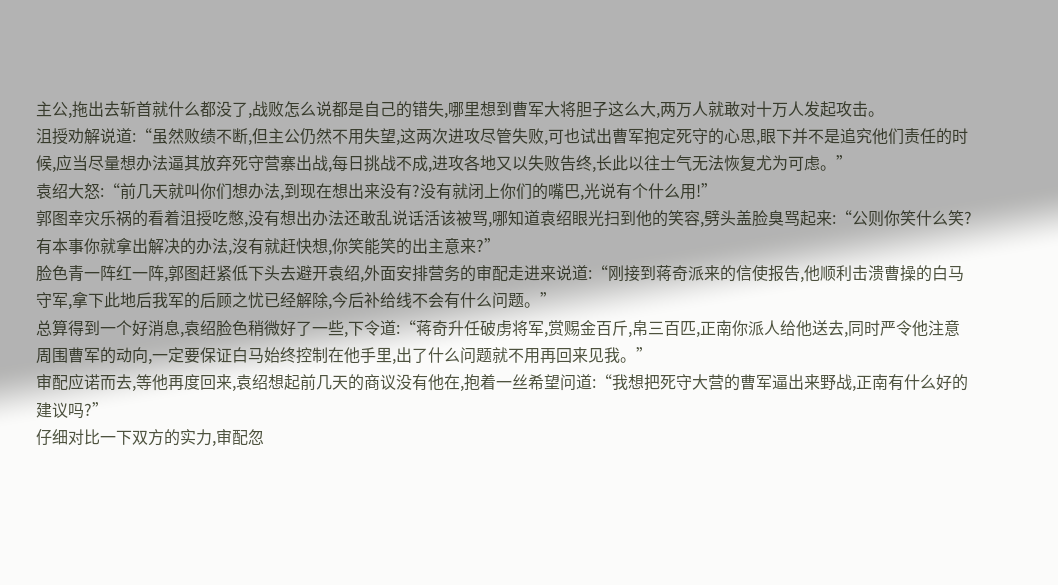主公,拖出去斩首就什么都没了,战败怎么说都是自己的错失,哪里想到曹军大将胆子这么大,两万人就敢对十万人发起攻击。
沮授劝解说道:“虽然败绩不断,但主公仍然不用失望,这两次进攻尽管失败,可也试出曹军抱定死守的心思,眼下并不是追究他们责任的时候,应当尽量想办法逼其放弃死守营寨出战,每日挑战不成,进攻各地又以失败告终,长此以往士气无法恢复尤为可虑。”
袁绍大怒:“前几天就叫你们想办法,到现在想出来没有?没有就闭上你们的嘴巴,光说有个什么用!”
郭图幸灾乐祸的看着沮授吃憋,没有想出办法还敢乱说话活该被骂,哪知道袁绍眼光扫到他的笑容,劈头盖脸臭骂起来:“公则你笑什么笑?有本事你就拿出解决的办法,沒有就赶快想,你笑能笑的出主意来?”
脸色青一阵红一阵,郭图赶紧低下头去避开袁绍,外面安排营务的审配走进来说道:“刚接到蒋奇派来的信使报告,他顺利击溃曹操的白马守军,拿下此地后我军的后顾之忧已经解除,今后补给线不会有什么问题。”
总算得到一个好消息,袁绍脸色稍微好了一些,下令道:“蒋奇升任破虏将军,赏赐金百斤,帛三百匹,正南你派人给他送去,同时严令他注意周围曹军的动向,一定要保证白马始终控制在他手里,出了什么问题就不用再回来见我。”
审配应诺而去,等他再度回来,袁绍想起前几天的商议没有他在,抱着一丝希望问道:“我想把死守大营的曹军逼出来野战,正南有什么好的建议吗?”
仔细对比一下双方的实力,审配忽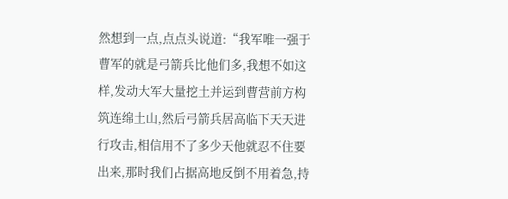然想到一点,点点头说道:“我军唯一强于曹军的就是弓箭兵比他们多,我想不如这样,发动大军大量挖土并运到曹营前方构筑连绵土山,然后弓箭兵居高临下天天进行攻击,相信用不了多少天他就忍不住要出来,那时我们占据高地反倒不用着急,持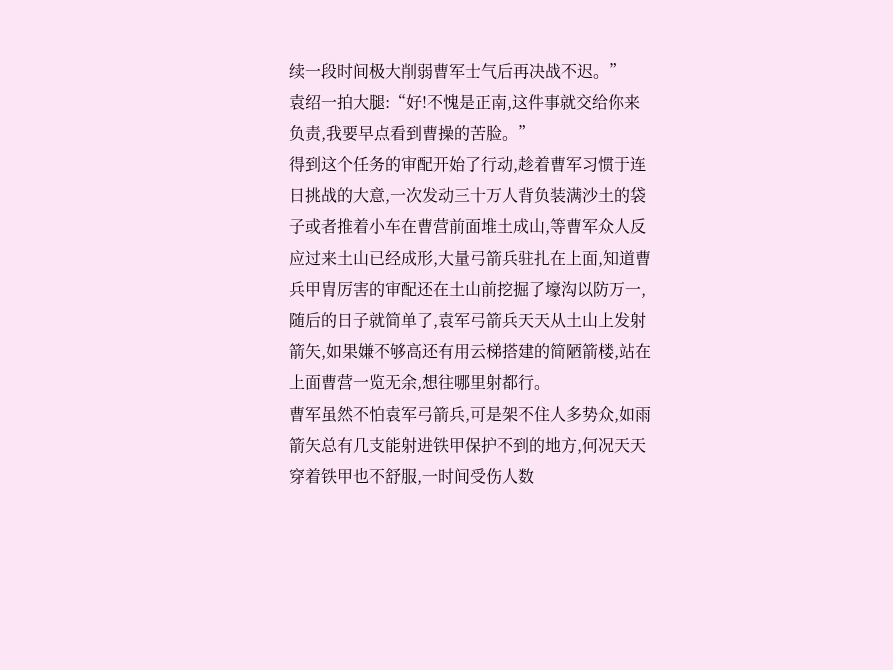续一段时间极大削弱曹军士气后再决战不迟。”
袁绍一拍大腿:“好!不愧是正南,这件事就交给你来负责,我要早点看到曹操的苦脸。”
得到这个任务的审配开始了行动,趁着曹军习惯于连日挑战的大意,一次发动三十万人背负装满沙土的袋子或者推着小车在曹营前面堆土成山,等曹军众人反应过来土山已经成形,大量弓箭兵驻扎在上面,知道曹兵甲胄厉害的审配还在土山前挖掘了壕沟以防万一,随后的日子就简单了,袁军弓箭兵天天从土山上发射箭矢,如果嫌不够高还有用云梯搭建的简陋箭楼,站在上面曹营一览无余,想往哪里射都行。
曹军虽然不怕袁军弓箭兵,可是架不住人多势众,如雨箭矢总有几支能射进铁甲保护不到的地方,何况天天穿着铁甲也不舒服,一时间受伤人数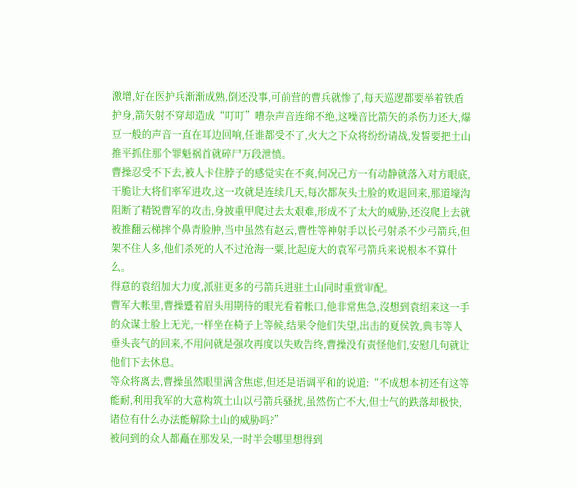激增,好在医护兵渐渐成熟,倒还没事,可前营的曹兵就惨了,每天巡逻都要举着铁盾护身,箭矢射不穿却造成“叮叮”嘈杂声音连绵不绝,这噪音比箭矢的杀伤力还大,爆豆一般的声音一直在耳边回响,任谁都受不了,火大之下众将纷纷请战,发誓要把土山推平抓住那个罪魁祸首就碎尸万段泄愤。
曹操忍受不下去,被人卡住脖子的感觉实在不爽,何况己方一有动静就落入对方眼底,干脆让大将们率军进攻,这一攻就是连续几天,每次都灰头土脸的败退回来,那道壕沟阻断了精锐曹军的攻击,身披重甲爬过去太艰难,形成不了太大的威胁,还沒爬上去就被推翻云梯摔个鼻青脸肿,当中虽然有赵云,曹性等神射手以长弓射杀不少弓箭兵,但架不住人多,他们杀死的人不过沧海一粟,比起庞大的袁军弓箭兵来说根本不算什么。
得意的袁绍加大力度,派驻更多的弓箭兵进驻土山同时重赏审配。
曹军大帐里,曹操蹙着眉头用期待的眼光看着帐口,他非常焦急,沒想到袁绍来这一手的众谋士脸上无光,一样坐在椅子上等候,结果令他们失望,出击的夏侯敦,典韦等人垂头丧气的回来,不用问就是强攻再度以失败告终,曹操没有责怪他们,安慰几句就让他们下去休息。
等众将离去,曹操虽然眼里满含焦虑,但还是语调平和的说道:“不成想本初还有这等能耐,利用我军的大意构筑土山以弓箭兵骚扰,虽然伤亡不大,但士气的跌落却极快,诸位有什么办法能解除土山的威胁吗?”
被问到的众人都矗在那发呆,一时半会哪里想得到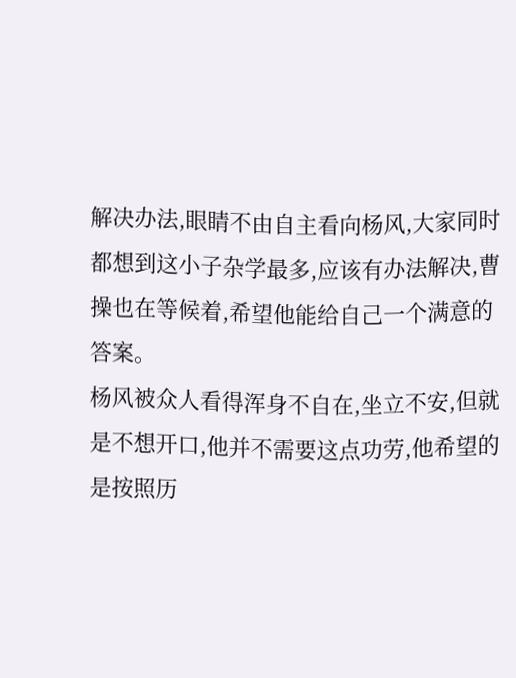解决办法,眼睛不由自主看向杨风,大家同时都想到这小子杂学最多,应该有办法解决,曹操也在等候着,希望他能给自己一个满意的答案。
杨风被众人看得浑身不自在,坐立不安,但就是不想开口,他并不需要这点功劳,他希望的是按照历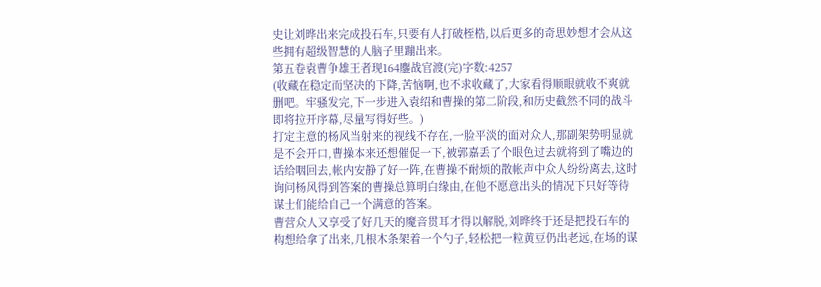史让刘晔出来完成投石车,只要有人打破桎梏,以后更多的奇思妙想才会从这些拥有超级智慧的人脑子里蹦出来。
第五卷袁曹争雄王者现164鏖战官渡(完)字数:4257
(收藏在稳定而坚决的下降,苦恼啊,也不求收藏了,大家看得顺眼就收不爽就删吧。牢骚发完,下一步进入袁绍和曹操的第二阶段,和历史截然不同的战斗即将拉开序幕,尽量写得好些。)
打定主意的杨风当射来的视线不存在,一脸平淡的面对众人,那副架势明显就是不会开口,曹操本来还想催促一下,被郭嘉丢了个眼色过去就将到了嘴边的话给咽回去,帐内安静了好一阵,在曹操不耐烦的散帐声中众人纷纷离去,这时询问杨风得到答案的曹操总算明白缘由,在他不愿意出头的情况下只好等待谋士们能给自己一个满意的答案。
曹营众人又享受了好几天的魔音贯耳才得以解脱,刘晔终于还是把投石车的构想给拿了出来,几根木条架着一个勺子,轻松把一粒黄豆仍出老远,在场的谋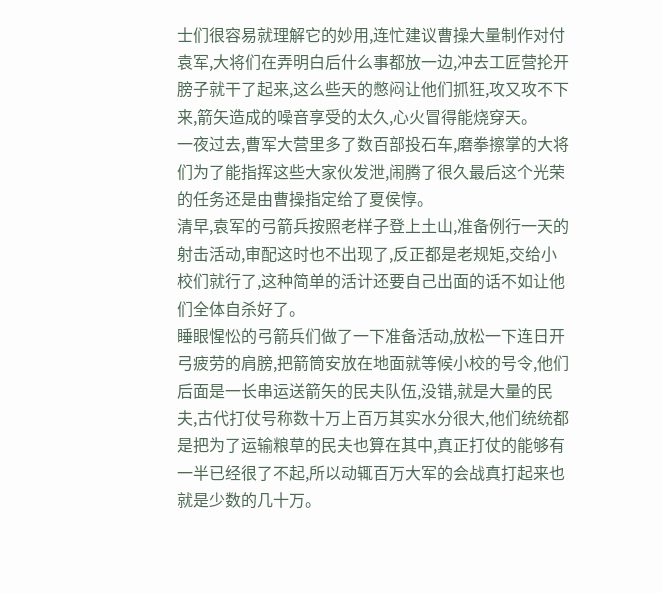士们很容易就理解它的妙用,连忙建议曹操大量制作对付袁军,大将们在弄明白后什么事都放一边,冲去工匠营抡开膀子就干了起来,这么些天的憋闷让他们抓狂,攻又攻不下来,箭矢造成的噪音享受的太久,心火冒得能烧穿天。
一夜过去,曹军大营里多了数百部投石车,磨拳擦掌的大将们为了能指挥这些大家伙发泄,闹腾了很久最后这个光荣的任务还是由曹操指定给了夏侯惇。
清早,袁军的弓箭兵按照老样子登上土山,准备例行一天的射击活动,审配这时也不出现了,反正都是老规矩,交给小校们就行了,这种简单的活计还要自己出面的话不如让他们全体自杀好了。
睡眼惺忪的弓箭兵们做了一下准备活动,放松一下连日开弓疲劳的肩膀,把箭筒安放在地面就等候小校的号令,他们后面是一长串运送箭矢的民夫队伍,没错,就是大量的民夫,古代打仗号称数十万上百万其实水分很大,他们统统都是把为了运输粮草的民夫也算在其中,真正打仗的能够有一半已经很了不起,所以动辄百万大军的会战真打起来也就是少数的几十万。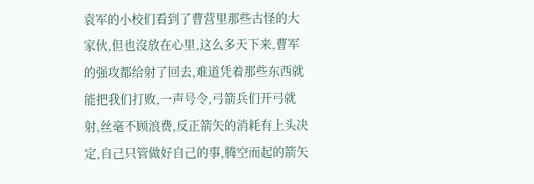袁军的小校们看到了曹营里那些古怪的大家伙,但也沒放在心里,这么多天下来,曹军的强攻都给射了回去,难道凭着那些东西就能把我们打败,一声号令,弓箭兵们开弓就射,丝毫不顾浪费,反正箭矢的消耗有上头决定,自己只管做好自己的事,腾空而起的箭矢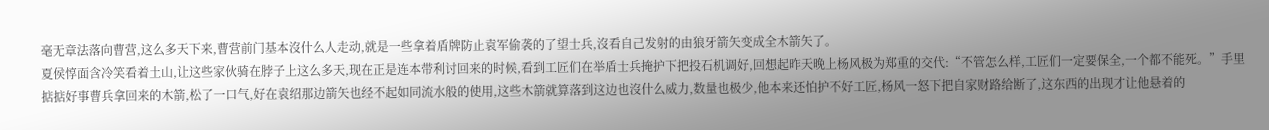毫无章法落向曹营,这么多天下来,曹营前门基本沒什么人走动,就是一些拿着盾牌防止袁军偷袭的了望士兵,沒看自己发射的由狼牙箭矢变成全木箭矢了。
夏侯惇面含冷笑看着土山,让这些家伙骑在脖子上这么多天,现在正是连本带利讨回来的时候,看到工匠们在举盾士兵掩护下把投石机调好,回想起昨天晚上杨风极为郑重的交代:“不管怎么样,工匠们一定要保全,一个都不能死。”手里掂掂好事曹兵拿回来的木箭,松了一口气,好在袁绍那边箭矢也经不起如同流水般的使用,这些木箭就算落到这边也沒什么威力,数量也极少,他本来还怕护不好工匠,杨风一怒下把自家财路给断了,这东西的出现才让他悬着的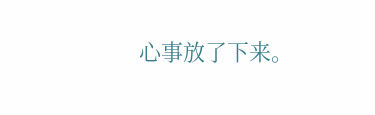心事放了下来。